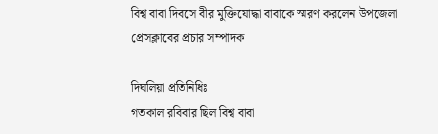বিশ্ব বাবা দিবসে বীর মুক্তিযোদ্ধা বাবাকে স্মরণ করলেন উপজেলা প্রেসক্লাবের প্রচার সম্পাদক

দিঘলিয়া প্রতিনিধিঃ
গতকাল রবিবার ছিল বিশ্ব বাবা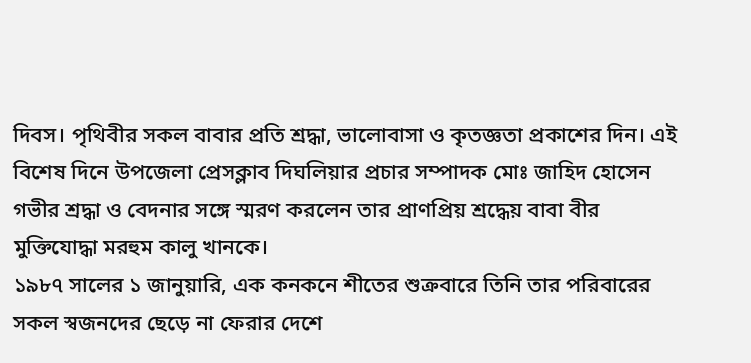দিবস। পৃথিবীর সকল বাবার প্রতি শ্রদ্ধা, ভালোবাসা ও কৃতজ্ঞতা প্রকাশের দিন। এই বিশেষ দিনে উপজেলা প্রেসক্লাব দিঘলিয়ার প্রচার সম্পাদক মোঃ জাহিদ হোসেন গভীর শ্রদ্ধা ও বেদনার সঙ্গে স্মরণ করলেন তার প্রাণপ্রিয় শ্রদ্ধেয় বাবা বীর মুক্তিযোদ্ধা মরহুম কালু খানকে।
১৯৮৭ সালের ১ জানুয়ারি, এক কনকনে শীতের শুক্রবারে তিনি তার পরিবারের সকল স্বজনদের ছেড়ে না ফেরার দেশে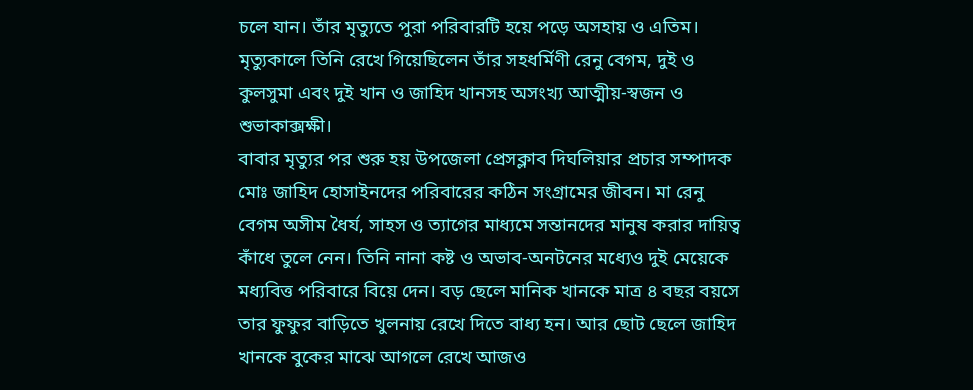চলে যান। তাঁর মৃত্যুতে পুরা পরিবারটি হয়ে পড়ে অসহায় ও এতিম। মৃত্যুকালে তিনি রেখে গিয়েছিলেন তাঁর সহধর্মিণী রেনু বেগম, দুই ও কুলসুমা এবং দুই খান ও জাহিদ খানসহ অসংখ্য আত্মীয়-স্বজন ও শুভাকাক্সক্ষী।
বাবার মৃত্যুর পর শুরু হয় উপজেলা প্রেসক্লাব দিঘলিয়ার প্রচার সম্পাদক মোঃ জাহিদ হোসাইনদের পরিবারের কঠিন সংগ্রামের জীবন। মা রেনু বেগম অসীম ধৈর্য, সাহস ও ত্যাগের মাধ্যমে সন্তানদের মানুষ করার দায়িত্ব কাঁধে তুলে নেন। তিনি নানা কষ্ট ও অভাব-অনটনের মধ্যেও দুই মেয়েকে মধ্যবিত্ত পরিবারে বিয়ে দেন। বড় ছেলে মানিক খানকে মাত্র ৪ বছর বয়সে তার ফুফুর বাড়িতে খুলনায় রেখে দিতে বাধ্য হন। আর ছোট ছেলে জাহিদ খানকে বুকের মাঝে আগলে রেখে আজও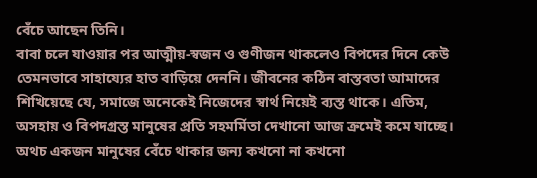বেঁচে আছেন তিনি।
বাবা চলে যাওয়ার পর আত্মীয়-স্বজন ও গুণীজন থাকলেও বিপদের দিনে কেউ তেমনভাবে সাহায্যের হাত বাড়িয়ে দেননি। জীবনের কঠিন বাস্তবতা আমাদের শিখিয়েছে যে, সমাজে অনেকেই নিজেদের স্বার্থ নিয়েই ব্যস্ত থাকে। এতিম, অসহায় ও বিপদগ্রস্ত মানুষের প্রতি সহমর্মিতা দেখানো আজ ক্রমেই কমে যাচ্ছে। অথচ একজন মানুষের বেঁচে থাকার জন্য কখনো না কখনো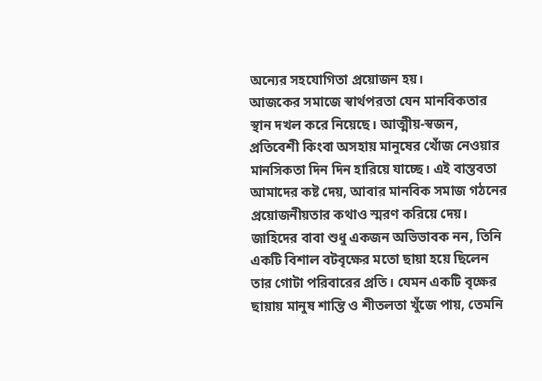অন্যের সহযোগিতা প্রয়োজন হয়।
আজকের সমাজে স্বার্থপরতা যেন মানবিকতার স্থান দখল করে নিয়েছে। আত্মীয়-স্বজন, প্রতিবেশী কিংবা অসহায় মানুষের খোঁজ নেওয়ার মানসিকতা দিন দিন হারিয়ে যাচ্ছে। এই বাস্তবতা আমাদের কষ্ট দেয়, আবার মানবিক সমাজ গঠনের প্রয়োজনীয়তার কথাও স্মরণ করিয়ে দেয়।
জাহিদের বাবা শুধু একজন অভিভাবক নন, তিনি একটি বিশাল বটবৃক্ষের মতো ছায়া হয়ে ছিলেন তার গোটা পরিবারের প্রতি। যেমন একটি বৃক্ষের ছায়ায় মানুষ শান্তি ও শীতলতা খুঁজে পায়, তেমনি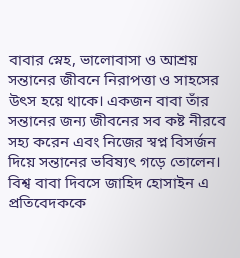বাবার স্নেহ, ভালোবাসা ও আশ্রয় সন্তানের জীবনে নিরাপত্তা ও সাহসের উৎস হয়ে থাকে। একজন বাবা তাঁর সন্তানের জন্য জীবনের সব কষ্ট নীরবে সহ্য করেন এবং নিজের স্বপ্ন বিসর্জন দিয়ে সন্তানের ভবিষ্যৎ গড়ে তোলেন।
বিশ্ব বাবা দিবসে জাহিদ হোসাইন এ প্রতিবেদককে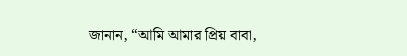জানান, “আমি আমার প্রিয় বাবা,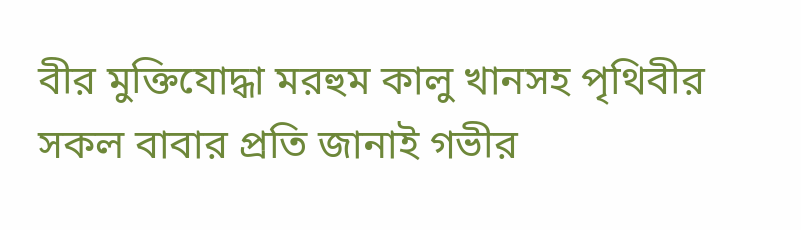বীর মুক্তিযোদ্ধা মরহুম কালু খানসহ পৃথিবীর সকল বাবার প্রতি জানাই গভীর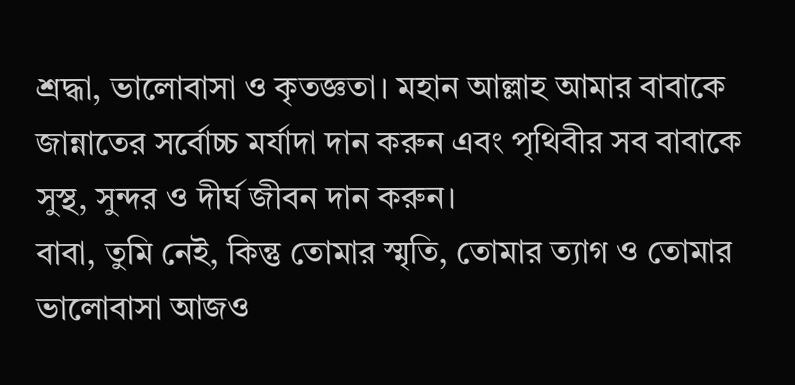শ্রদ্ধা, ভালোবাসা ও কৃতজ্ঞতা। মহান আল্লাহ আমার বাবাকে জান্নাতের সর্বোচ্চ মর্যাদা দান করুন এবং পৃথিবীর সব বাবাকে সুস্থ, সুন্দর ও দীর্ঘ জীবন দান করুন।
বাবা, তুমি নেই, কিন্তু তোমার স্মৃতি, তোমার ত্যাগ ও তোমার ভালোবাসা আজও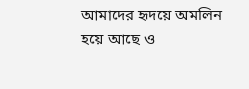আমাদের হৃদয়ে অমলিন হয়ে আছে ও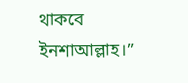থাকবে ইনশাআল্লাহ।”